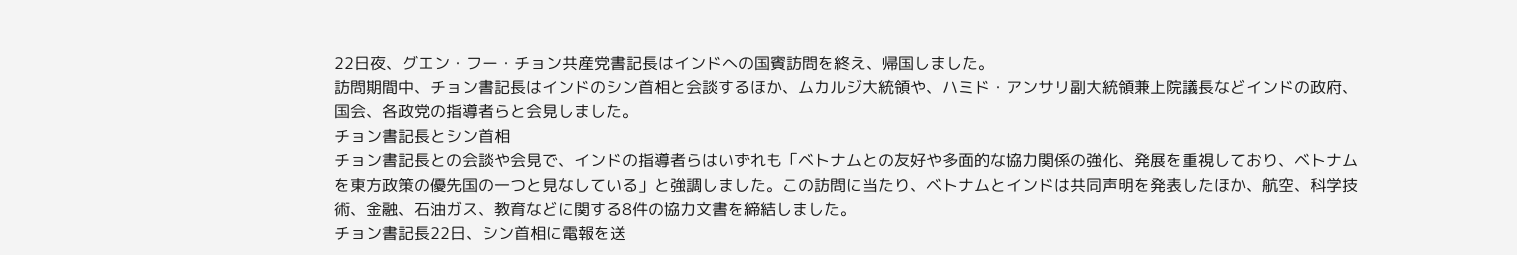22日夜、グエン・フー・チョン共産党書記長はインドへの国賓訪問を終え、帰国しました。
訪問期間中、チョン書記長はインドのシン首相と会談するほか、ムカルジ大統領や、ハミド・アンサリ副大統領兼上院議長などインドの政府、国会、各政党の指導者らと会見しました。
チョン書記長とシン首相
チョン書記長との会談や会見で、インドの指導者らはいずれも「ベトナムとの友好や多面的な協力関係の強化、発展を重視しており、ベトナムを東方政策の優先国の一つと見なしている」と強調しました。この訪問に当たり、ベトナムとインドは共同声明を発表したほか、航空、科学技術、金融、石油ガス、教育などに関する8件の協力文書を締結しました。
チョン書記長22日、シン首相に電報を送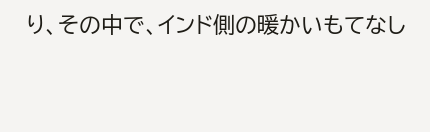り、その中で、インド側の暖かいもてなし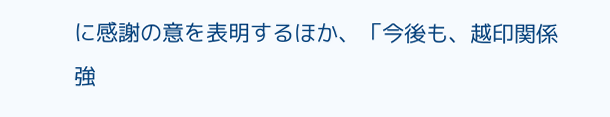に感謝の意を表明するほか、「今後も、越印関係強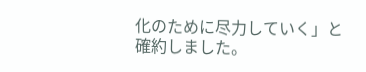化のために尽力していく」と確約しました。